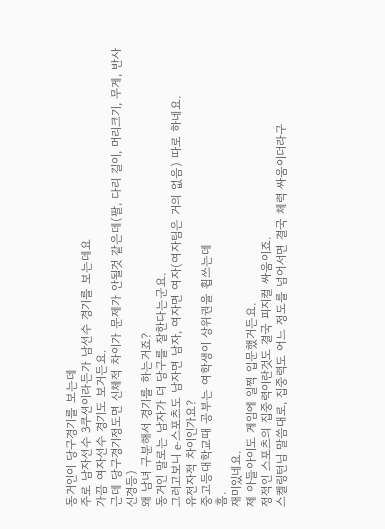동거인이 당구경기를 보는데
주로 남자선수 3쿠션이라든가 남선수 경기를 보는데요
가끔 여자선수 경기도 보거든요.
근데 당구경기정도면 신체적 차이가 문제가 안될것 같은데(팔, 다리 길이, 머리크기, 무게, 반사신경등)
왜 남녀 구분해서 경기를 하는거죠?
동거인 말로는 남자가 더 당구를 잘한다는군요.
그러고보니 e-스포츠도 남자면 남자, 여자면 여자(여자팀은 거의 없음) 따로 하네요.
유전자적 차이인가요?
중고등대학교때 공부는 여학생이 상위권을 휩쓰는데
흠.
재미있네요.
제 아들아이도 게임에 일찍 입문했거든요.
정적인 스포츠의 집중력이란것도 결국 피지컬 싸움이죠.
스켈링턴님 말씀대로, 집중력도 어느 정도를 넘어서면 결국 체력 싸움이더라구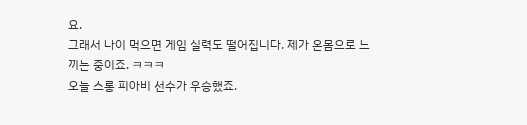요.
그래서 나이 먹으면 게임 실력도 떨어집니다. 제가 온몸으로 느끼는 중이죠. ㅋㅋㅋ
오늘 스롱 피아비 선수가 우승했죠.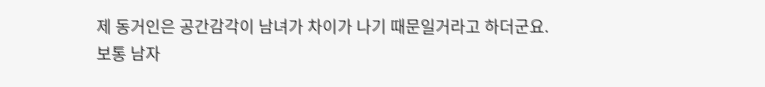제 동거인은 공간감각이 남녀가 차이가 나기 때문일거라고 하더군요. 보통 남자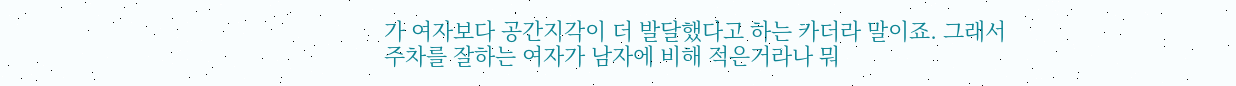가 여자보다 공간지각이 더 발달했다고 하는 카더라 말이죠. 그래서 주차를 잘하는 여자가 남자에 비해 적은거라나 뭐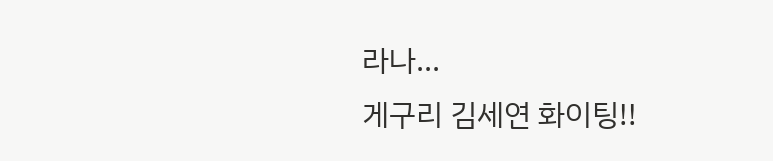라나...
게구리 김세연 화이팅!!